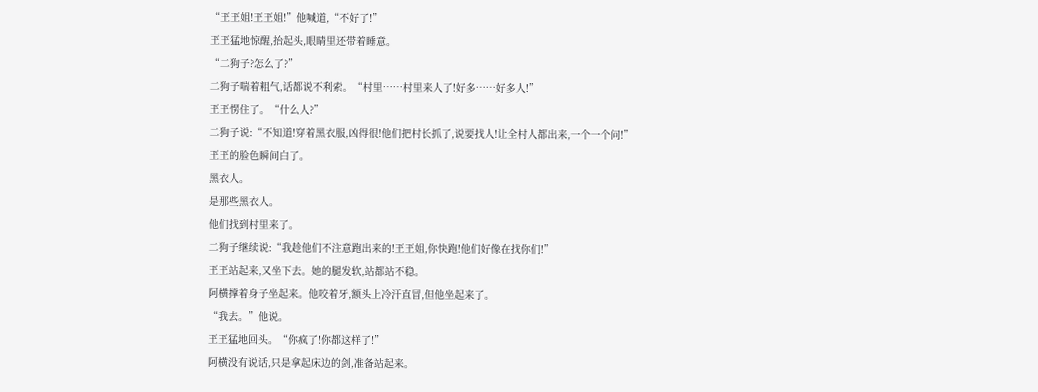“玊玊姐!玊玊姐!”他喊道,“不好了!”
玊玊猛地惊醒,抬起头,眼睛里还带着睡意。
“二狗子?怎么了?”
二狗子喘着粗气,话都说不利索。“村里……村里来人了!好多……好多人!”
玊玊愣住了。“什么人?”
二狗子说:“不知道!穿着黑衣服,凶得很!他们把村长抓了,说要找人!让全村人都出来,一个一个问!”
玊玊的脸色瞬间白了。
黑衣人。
是那些黑衣人。
他们找到村里来了。
二狗子继续说:“我趁他们不注意跑出来的!玊玊姐,你快跑!他们好像在找你们!”
玊玊站起来,又坐下去。她的腿发软,站都站不稳。
阿横撑着身子坐起来。他咬着牙,额头上冷汗直冒,但他坐起来了。
“我去。”他说。
玊玊猛地回头。“你疯了!你都这样了!”
阿横没有说话,只是拿起床边的剑,准备站起来。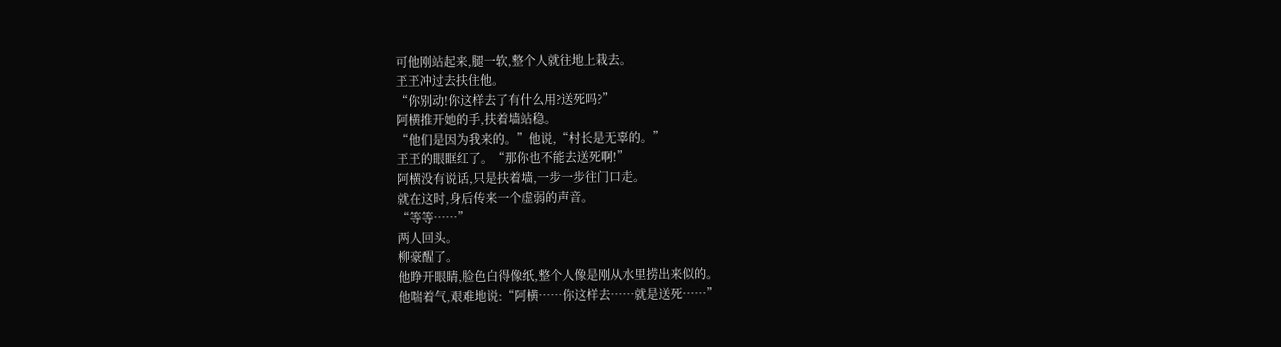可他刚站起来,腿一软,整个人就往地上栽去。
玊玊冲过去扶住他。
“你别动!你这样去了有什么用?送死吗?”
阿横推开她的手,扶着墙站稳。
“他们是因为我来的。”他说,“村长是无辜的。”
玊玊的眼眶红了。“那你也不能去送死啊!”
阿横没有说话,只是扶着墙,一步一步往门口走。
就在这时,身后传来一个虚弱的声音。
“等等……”
两人回头。
柳豪醒了。
他睁开眼睛,脸色白得像纸,整个人像是刚从水里捞出来似的。
他喘着气,艰难地说:“阿横……你这样去……就是送死……”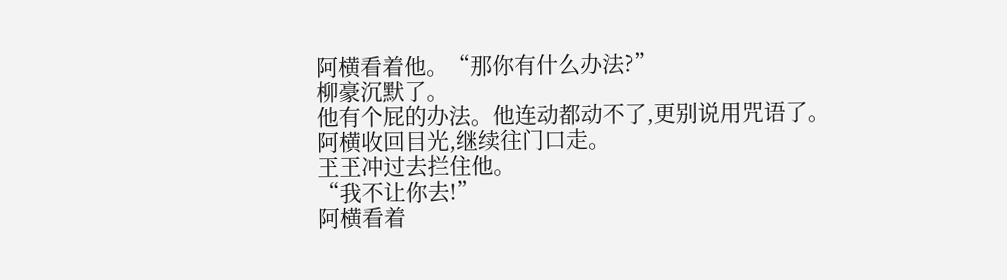阿横看着他。“那你有什么办法?”
柳豪沉默了。
他有个屁的办法。他连动都动不了,更别说用咒语了。
阿横收回目光,继续往门口走。
玊玊冲过去拦住他。
“我不让你去!”
阿横看着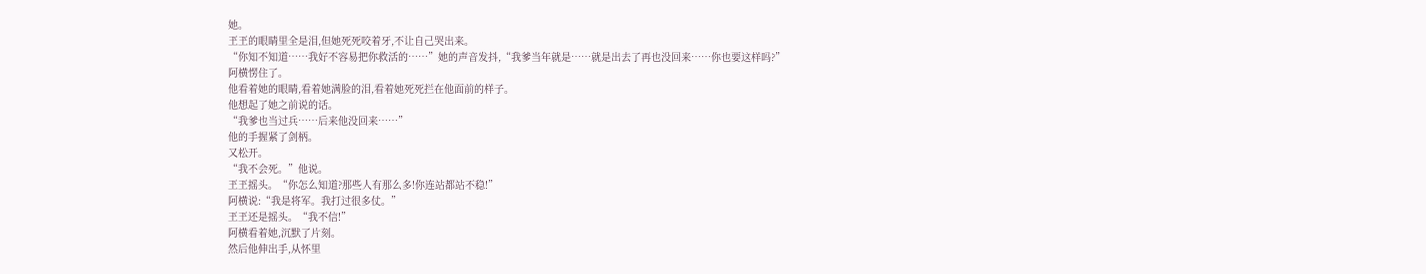她。
玊玊的眼睛里全是泪,但她死死咬着牙,不让自己哭出来。
“你知不知道……我好不容易把你救活的……”她的声音发抖,“我爹当年就是……就是出去了再也没回来……你也要这样吗?”
阿横愣住了。
他看着她的眼睛,看着她满脸的泪,看着她死死拦在他面前的样子。
他想起了她之前说的话。
“我爹也当过兵……后来他没回来……”
他的手握紧了剑柄。
又松开。
“我不会死。”他说。
玊玊摇头。“你怎么知道?那些人有那么多!你连站都站不稳!”
阿横说:“我是将军。我打过很多仗。”
玊玊还是摇头。“我不信!”
阿横看着她,沉默了片刻。
然后他伸出手,从怀里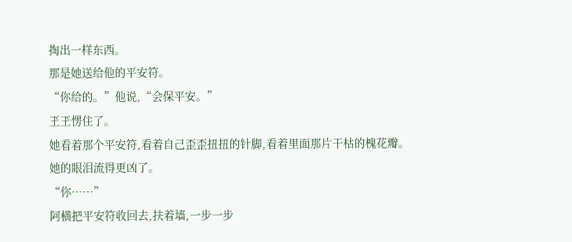掏出一样东西。
那是她送给他的平安符。
“你给的。”他说,“会保平安。”
玊玊愣住了。
她看着那个平安符,看着自己歪歪扭扭的针脚,看着里面那片干枯的槐花瓣。
她的眼泪流得更凶了。
“你……”
阿横把平安符收回去,扶着墙,一步一步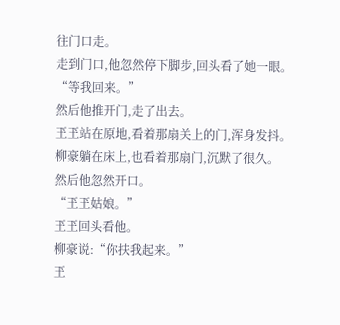往门口走。
走到门口,他忽然停下脚步,回头看了她一眼。
“等我回来。”
然后他推开门,走了出去。
玊玊站在原地,看着那扇关上的门,浑身发抖。
柳豪躺在床上,也看着那扇门,沉默了很久。
然后他忽然开口。
“玊玊姑娘。”
玊玊回头看他。
柳豪说:“你扶我起来。”
玊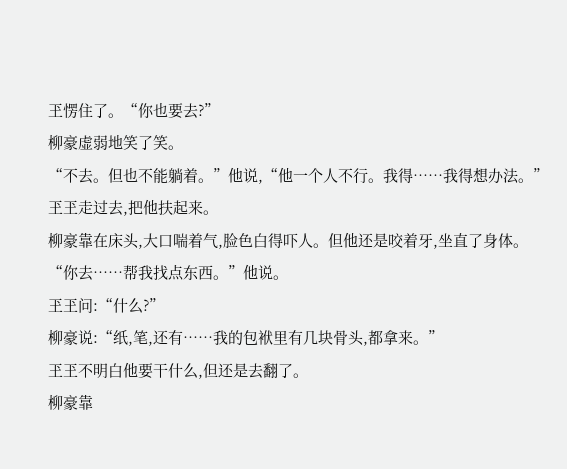玊愣住了。“你也要去?”
柳豪虚弱地笑了笑。
“不去。但也不能躺着。”他说,“他一个人不行。我得……我得想办法。”
玊玊走过去,把他扶起来。
柳豪靠在床头,大口喘着气,脸色白得吓人。但他还是咬着牙,坐直了身体。
“你去……帮我找点东西。”他说。
玊玊问:“什么?”
柳豪说:“纸,笔,还有……我的包袱里有几块骨头,都拿来。”
玊玊不明白他要干什么,但还是去翻了。
柳豪靠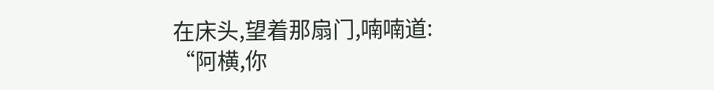在床头,望着那扇门,喃喃道:
“阿横,你